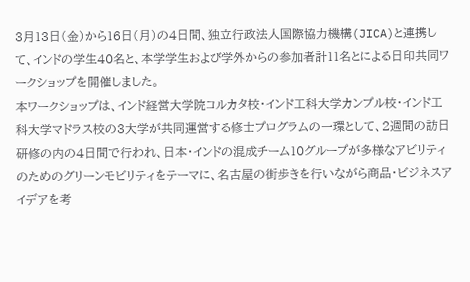3月13日(金)から16日(月)の4日間、独立行政法人国際協力機構(JICA)と連携して、インドの学生40名と、本学学生および学外からの参加者計11名とによる日印共同ワークショップを開催しました。
本ワークショップは、インド経営大学院コルカタ校・インド工科大学カンプル校・インド工科大学マドラス校の3大学が共同運営する修士プログラムの一環として、2週間の訪日研修の内の4日間で行われ、日本・インドの混成チーム10グループが多様なアビリティのためのグリーンモビリティをテーマに、名古屋の街歩きを行いながら商品・ビジネスアイデアを考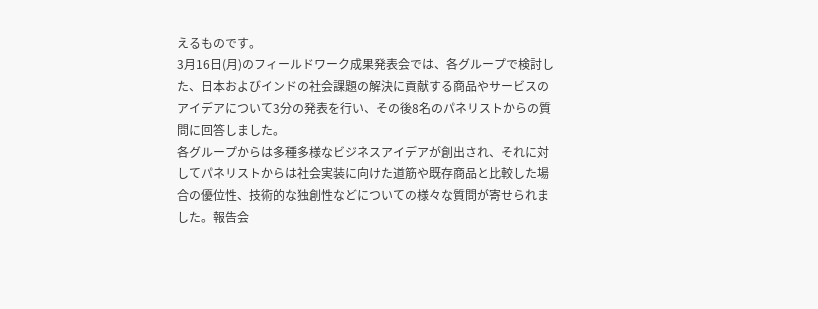えるものです。
3月16日(月)のフィールドワーク成果発表会では、各グループで検討した、日本およびインドの社会課題の解決に貢献する商品やサービスのアイデアについて3分の発表を行い、その後8名のパネリストからの質問に回答しました。
各グループからは多種多様なビジネスアイデアが創出され、それに対してパネリストからは社会実装に向けた道筋や既存商品と比較した場合の優位性、技術的な独創性などについての様々な質問が寄せられました。報告会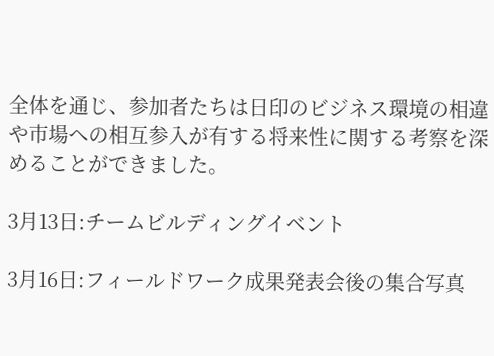全体を通じ、参加者たちは日印のビジネス環境の相違や市場への相互参入が有する将来性に関する考察を深めることができました。

3月13日:チームビルディングイベント

3月16日:フィールドワーク成果発表会後の集合写真